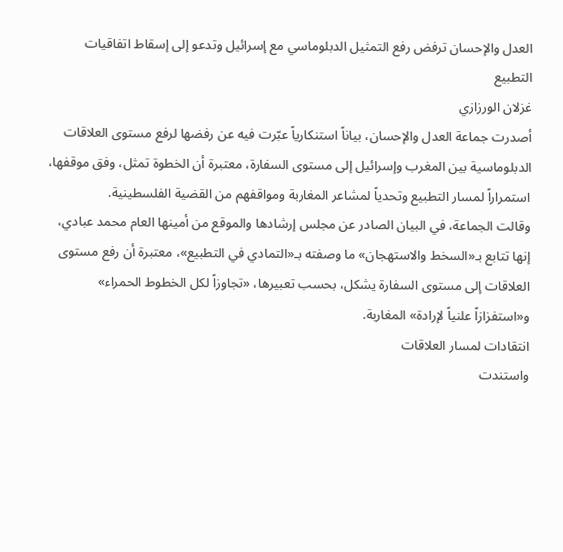العدل والإحسان ترفض رفع التمثيل الدبلوماسي مع إسرائيل وتدعو إلى إسقاط اتفاقيات التطبيع
غزلان الورزازي
أصدرت جماعة العدل والإحسان، بياناً استنكارياً عبّرت فيه عن رفضها لرفع مستوى العلاقات الدبلوماسية بين المغرب وإسرائيل إلى مستوى السفارة، معتبرة أن الخطوة تمثل، وفق موقفها، استمراراً لمسار التطبيع وتحدياً لمشاعر المغاربة ومواقفهم من القضية الفلسطينية.
وقالت الجماعة، في البيان الصادر عن مجلس إرشادها والموقع من أمينها العام محمد عبادي، إنها تتابع بـ«السخط والاستهجان» ما وصفته بـ«التمادي في التطبيع»، معتبرة أن رفع مستوى العلاقات إلى مستوى السفارة يشكل، بحسب تعبيرها، «تجاوزاً لكل الخطوط الحمراء» و«استفزازاً علنياً لإرادة» المغاربة.
انتقادات لمسار العلاقات
واستندت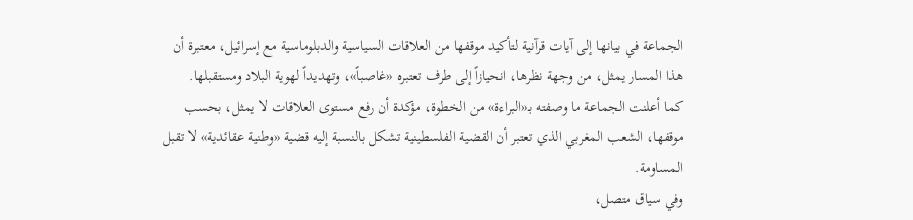الجماعة في بيانها إلى آيات قرآنية لتأكيد موقفها من العلاقات السياسية والدبلوماسية مع إسرائيل، معتبرة أن هذا المسار يمثل، من وجهة نظرها، انحيازاً إلى طرف تعتبره «غاصباً»، وتهديداً لهوية البلاد ومستقبلها.
كما أعلنت الجماعة ما وصفته بـ«البراءة» من الخطوة، مؤكدة أن رفع مستوى العلاقات لا يمثل، بحسب موقفها، الشعب المغربي الذي تعتبر أن القضية الفلسطينية تشكل بالنسبة إليه قضية «وطنية عقائدية» لا تقبل المساومة.
وفي سياق متصل،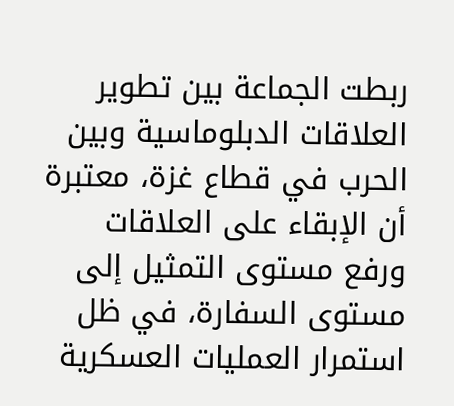ربطت الجماعة بين تطوير العلاقات الدبلوماسية وبين الحرب في قطاع غزة، معتبرة أن الإبقاء على العلاقات ورفع مستوى التمثيل إلى مستوى السفارة، في ظل استمرار العمليات العسكرية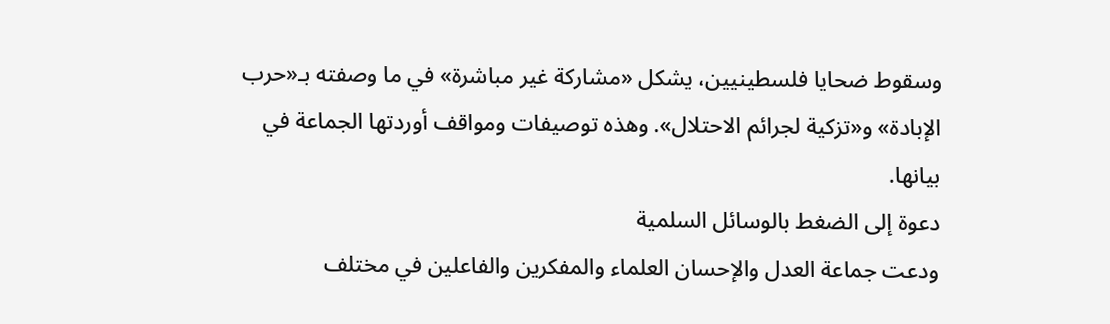وسقوط ضحايا فلسطينيين، يشكل «مشاركة غير مباشرة» في ما وصفته بـ«حرب الإبادة» و«تزكية لجرائم الاحتلال». وهذه توصيفات ومواقف أوردتها الجماعة في بيانها.
دعوة إلى الضغط بالوسائل السلمية
ودعت جماعة العدل والإحسان العلماء والمفكرين والفاعلين في مختلف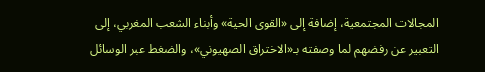المجالات المجتمعية، إضافة إلى «القوى الحية» وأبناء الشعب المغربي، إلى التعبير عن رفضهم لما وصفته بـ«الاختراق الصهيوني»، والضغط عبر الوسائل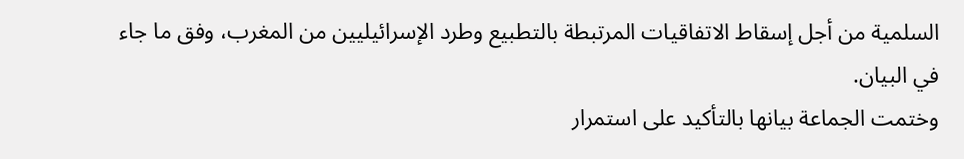السلمية من أجل إسقاط الاتفاقيات المرتبطة بالتطبيع وطرد الإسرائيليين من المغرب، وفق ما جاء في البيان.
وختمت الجماعة بيانها بالتأكيد على استمرار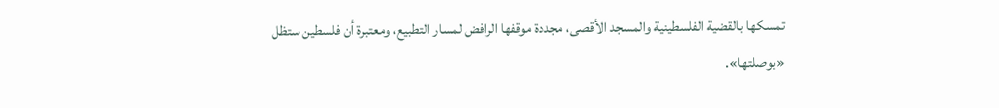تمسكها بالقضية الفلسطينية والمسجد الأقصى، مجددة موقفها الرافض لمسار التطبيع، ومعتبرة أن فلسطين ستظل «بوصلتها».